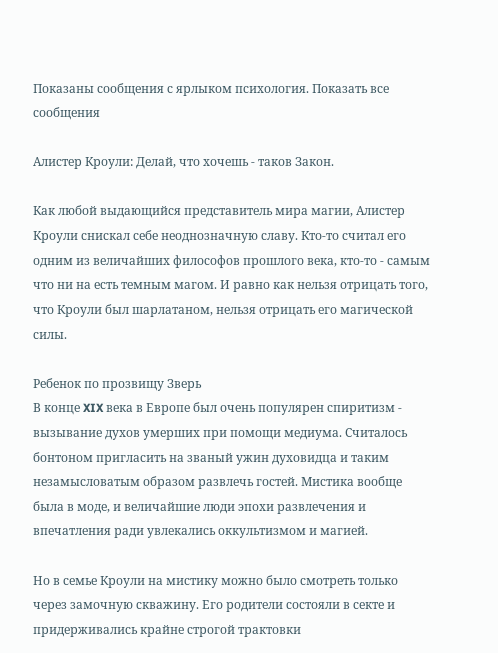Показаны сообщения с ярлыком психология. Показать все сообщения

Алистер Кроули: Делай, что хочешь - таков Закон.

Как любой выдающийся представитель мира магии, Алистер Кроули снискал себе неоднозначную славу. Кто-то считал его одним из величайших философов прошлого века, кто-то - самым что ни на есть темным магом. И равно как нельзя отрицать того, что Кроули был шарлатаном, нельзя отрицать его магической силы.

Ребенок по прозвищу Зверь
В конце XIX века в Европе был очень популярен спиритизм - вызывание духов умерших при помощи медиума. Считалось бонтоном пригласить на званый ужин духовидца и таким незамысловатым образом развлечь гостей. Мистика вообще была в моде, и величайшие люди эпохи развлечения и впечатления ради увлекались оккультизмом и магией.

Но в семье Кроули на мистику можно было смотреть только через замочную скважину. Его родители состояли в секте и придерживались крайне строгой трактовки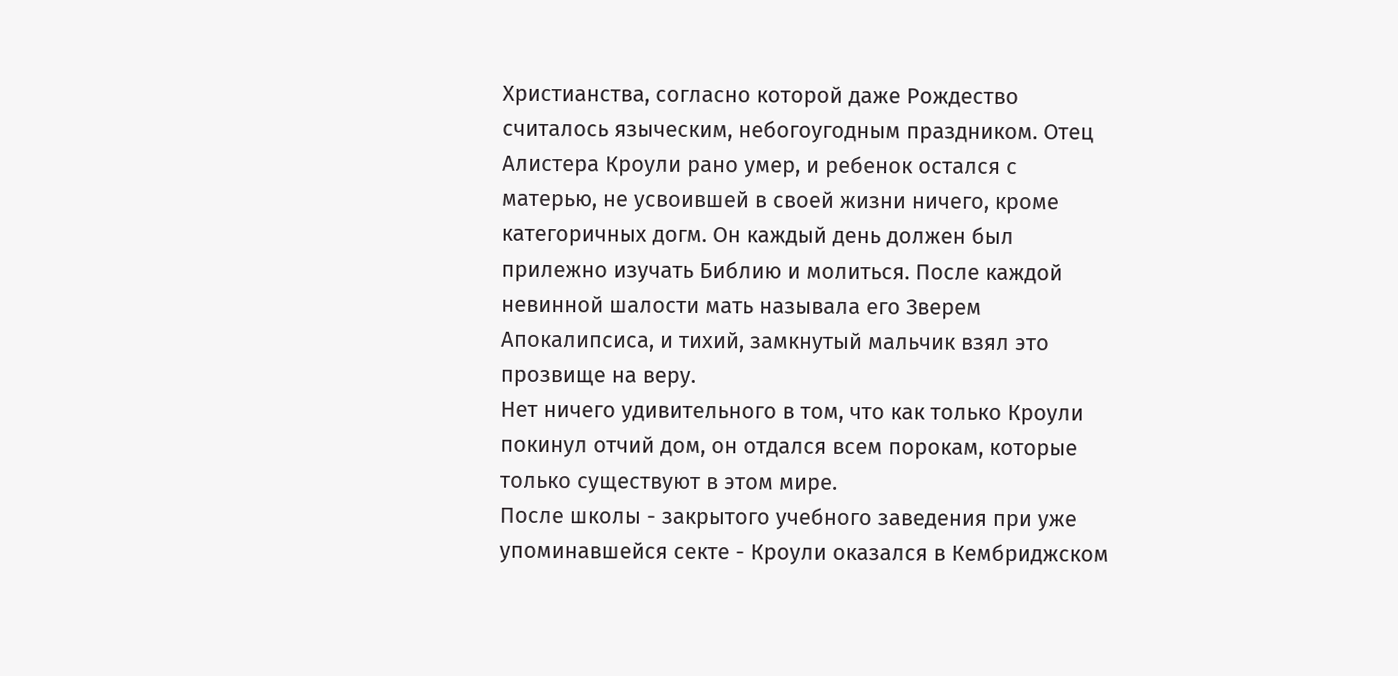Христианства, согласно которой даже Рождество считалось языческим, небогоугодным праздником. Отец Алистера Кроули рано умер, и ребенок остался с матерью, не усвоившей в своей жизни ничего, кроме категоричных догм. Он каждый день должен был прилежно изучать Библию и молиться. После каждой невинной шалости мать называла его Зверем Апокалипсиса, и тихий, замкнутый мальчик взял это прозвище на веру.
Нет ничего удивительного в том, что как только Кроули покинул отчий дом, он отдался всем порокам, которые только существуют в этом мире.
После школы - закрытого учебного заведения при уже упоминавшейся секте - Кроули оказался в Кембриджском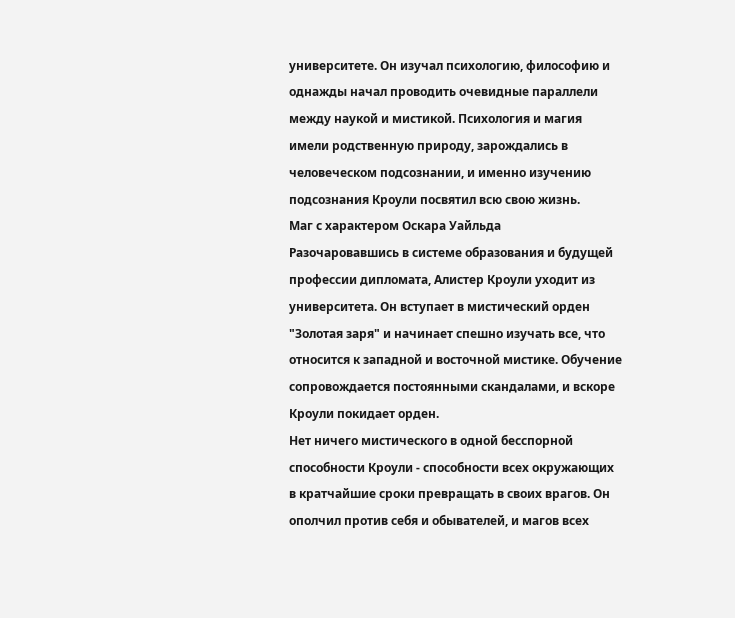университете. Он изучал психологию, философию и однажды начал проводить очевидные параллели между наукой и мистикой. Психология и магия имели родственную природу, зарождались в человеческом подсознании, и именно изучению подсознания Кроули посвятил всю свою жизнь.
Маг с характером Оскара Уайльда
Разочаровавшись в системе образования и будущей профессии дипломата, Алистер Кроули уходит из университета. Он вступает в мистический орден "Золотая заря" и начинает спешно изучать все, что относится к западной и восточной мистике. Обучение сопровождается постоянными скандалами, и вскоре Кроули покидает орден.
Нет ничего мистического в одной бесспорной способности Кроули - способности всех окружающих в кратчайшие сроки превращать в своих врагов. Он ополчил против себя и обывателей, и магов всех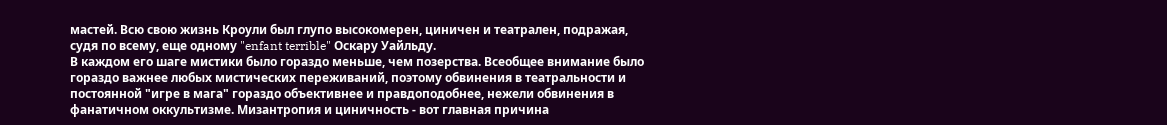мастей. Всю свою жизнь Кроули был глупо высокомерен, циничен и театрален, подражая, судя по всему, еще одному "enfant terrible" Оскару Уайльду.
В каждом его шаге мистики было гораздо меньше, чем позерства. Всеобщее внимание было гораздо важнее любых мистических переживаний, поэтому обвинения в театральности и постоянной "игре в мага" гораздо объективнее и правдоподобнее, нежели обвинения в фанатичном оккультизме. Мизантропия и циничность - вот главная причина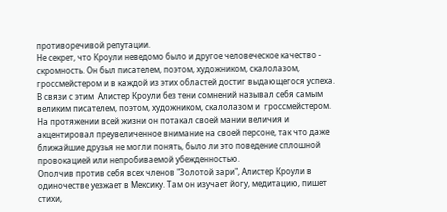противоречивой репутации.
Не секрет, что Кроули неведомо было и другое человеческое качество - скромность. Он был писателем, поэтом, художником, скалолазом, гроссмейстером и в каждой из этих областей достиг выдающегося успеха. В связи с этим  Алистер Кроули без тени сомнений называл себя самым великим писателем, поэтом, художником, скалолазом и  гроссмейстером. На протяжении всей жизни он потакал своей мании величия и акцентировал преувеличенное внимание на своей персоне, так что даже ближайшие друзья не могли понять, было ли это поведение сплошной провокацией или непробиваемой убежденностью.
Ополчив против себя всех членов "Золотой зари", Алистер Кроули в одиночестве уезжает в Мексику. Там он изучает йогу, медитацию, пишет стихи,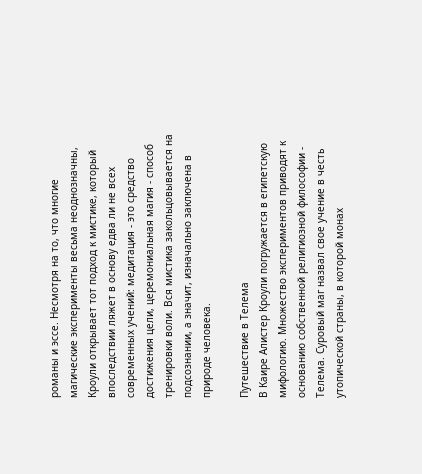романы и эссе. Несмотря на то, что многие магические эксперименты весьма неоднозначны, Кроули открывает тот подход к мистике, который впоследствии ляжет в основу едва ли не всех современных учений: медитация - это средство достижения цели, церемониальная магия - способ тренировки воли. Вся мистика закольцовывается на подсознании, а значит, изначально заключена в природе человека.

Путешествие в Телема
В Каире Алистер Кроули погружается в египетскую мифологию. Множество экспериментов приводят к основанию собственной религиозной философии - Телема. Суровый маг назвал свое учение в честь утопической страны, в которой монах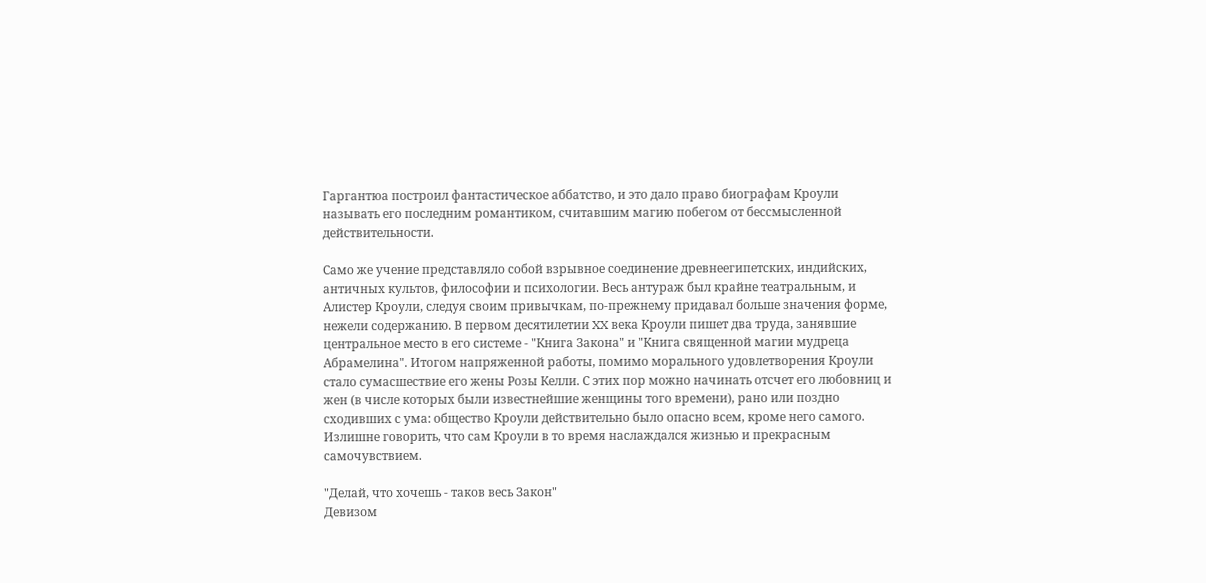Гаргантюа построил фантастическое аббатство, и это дало право биографам Кроули называть его последним романтиком, считавшим магию побегом от бессмысленной действительности.

Само же учение представляло собой взрывное соединение древнеегипетских, индийских, античных культов, философии и психологии. Весь антураж был крайне театральным, и Алистер Кроули, следуя своим привычкам, по-прежнему придавал больше значения форме, нежели содержанию. В первом десятилетии XX века Кроули пишет два труда, занявшие центральное место в его системе - "Книга Закона" и "Книга священной магии мудреца Абрамелина". Итогом напряженной работы, помимо морального удовлетворения Кроули стало сумасшествие его жены Розы Келли. С этих пор можно начинать отсчет его любовниц и жен (в числе которых были известнейшие женщины того времени), рано или поздно сходивших с ума: общество Кроули действительно было опасно всем, кроме него самого. Излишне говорить, что сам Кроули в то время наслаждался жизнью и прекрасным самочувствием.

"Делай, что хочешь - таков весь Закон"
Девизом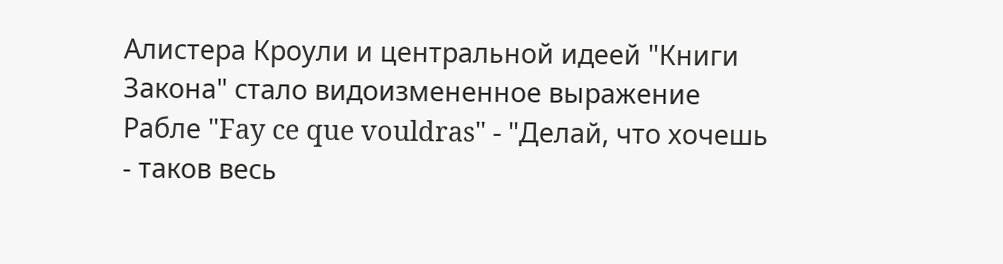Алистера Кроули и центральной идеей "Книги Закона" стало видоизмененное выражение Рабле "Fay ce que vouldras" - "Делай, что хочешь - таков весь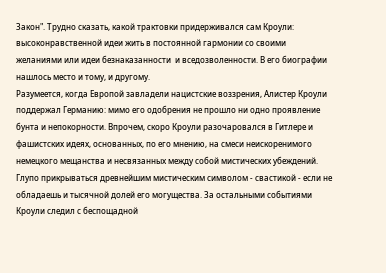Закон". Трудно сказать, какой трактовки придерживался сам Кроули: высоконравственной идеи жить в постоянной гармонии со своими желаниями или идеи безнаказанности  и вседозволенности. В его биографии нашлось место и тому, и другому.
Разумеется, когда Европой завладели нацистские воззрения, Алистер Кроули поддержал Германию: мимо его одобрения не прошло ни одно проявление бунта и непокорности. Впрочем, скоро Кроули разочаровался в Гитлере и фашистских идеях, основанных, по его мнению, на смеси неискоренимого немецкого мещанства и несвязанных между собой мистических убеждений. Глупо прикрываться древнейшим мистическим символом - свастикой - если не обладаешь и тысячной долей его могущества. За остальными событиями Кроули следил с беспощадной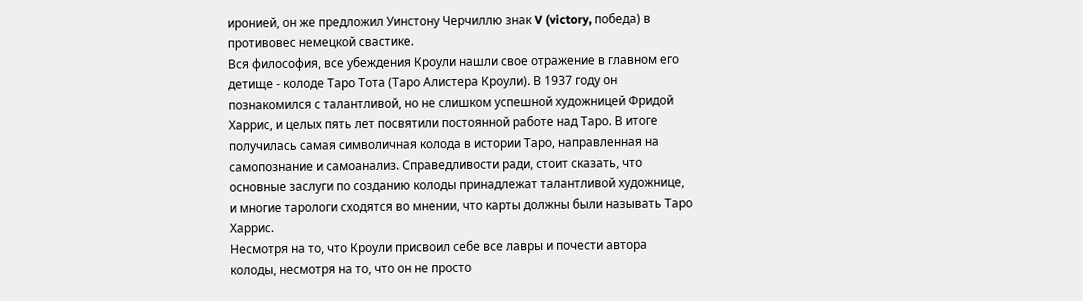иронией, он же предложил Уинстону Черчиллю знак V (victory, победа) в противовес немецкой свастике.
Вся философия, все убеждения Кроули нашли свое отражение в главном его детище - колоде Таро Тота (Таро Алистера Кроули). В 1937 году он познакомился с талантливой, но не слишком успешной художницей Фридой Харрис, и целых пять лет посвятили постоянной работе над Таро. В итоге получилась самая символичная колода в истории Таро, направленная на самопознание и самоанализ. Справедливости ради, стоит сказать, что основные заслуги по созданию колоды принадлежат талантливой художнице, и многие тарологи сходятся во мнении, что карты должны были называть Таро Харрис.
Несмотря на то, что Кроули присвоил себе все лавры и почести автора колоды, несмотря на то, что он не просто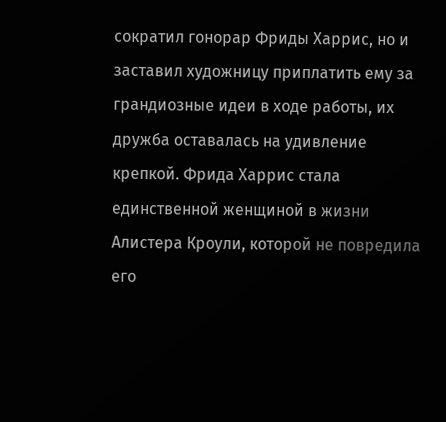сократил гонорар Фриды Харрис, но и заставил художницу приплатить ему за грандиозные идеи в ходе работы, их дружба оставалась на удивление крепкой. Фрида Харрис стала единственной женщиной в жизни Алистера Кроули, которой не повредила его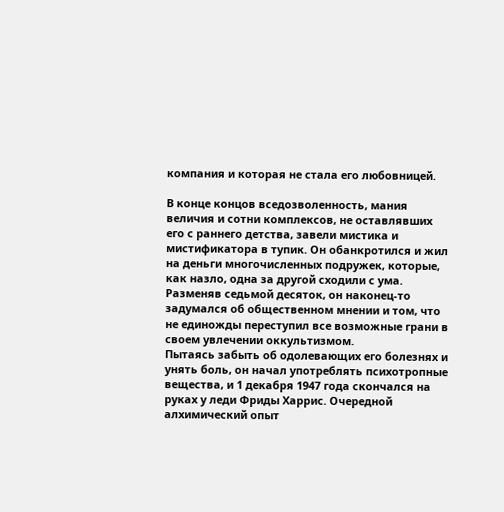компания и которая не стала его любовницей.

В конце концов вседозволенность, мания величия и сотни комплексов, не оставлявших его с раннего детства, завели мистика и мистификатора в тупик. Он обанкротился и жил на деньги многочисленных подружек, которые, как назло, одна за другой сходили с ума. Разменяв седьмой десяток, он наконец-то задумался об общественном мнении и том, что не единожды переступил все возможные грани в своем увлечении оккультизмом.
Пытаясь забыть об одолевающих его болезнях и унять боль, он начал употреблять психотропные вещества, и 1 декабря 1947 года скончался на руках у леди Фриды Харрис. Очередной алхимический опыт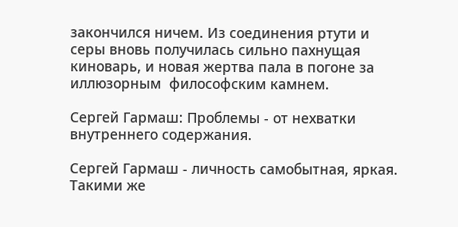закончился ничем. Из соединения ртути и серы вновь получилась сильно пахнущая киноварь, и новая жертва пала в погоне за иллюзорным  философским камнем.

Сергей Гармаш: Проблемы - от нехватки внутреннего содержания.

Сергей Гармаш - личность самобытная, яркая. Такими же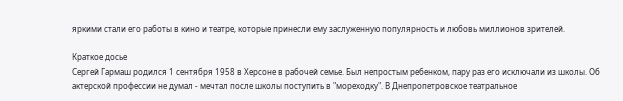яркими стали его работы в кино и театре, которые принесли ему заслуженную популярность и любовь миллионов зрителей.

Краткое досье
Сергей Гармаш родился 1 сентября 1958 в Херсоне в рабочей семье. Был непростым ребенком, пару раз его исключали из школы. Об актерской профессии не думал - мечтал после школы поступить в "мореходку". В Днепропетровское театральное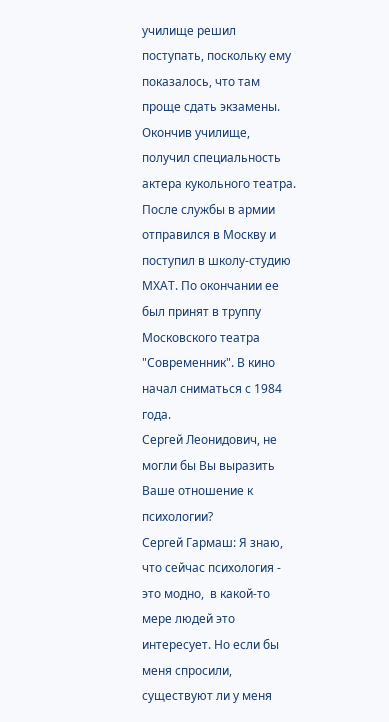училище решил поступать, поскольку ему показалось, что там проще сдать экзамены. Окончив училище, получил специальность актера кукольного театра. После службы в армии отправился в Москву и поступил в школу-студию МХАТ. По окончании ее был принят в труппу Московского театра "Современник". В кино начал сниматься с 1984 года.
Сергей Леонидович, не могли бы Вы выразить Ваше отношение к психологии?
Сергей Гармаш: Я знаю, что сейчас психология - это модно,  в какой-то мере людей это интересует. Но если бы меня спросили, существуют ли у меня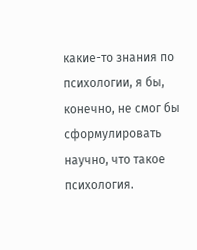какие-то знания по психологии, я бы, конечно, не смог бы сформулировать научно, что такое психология.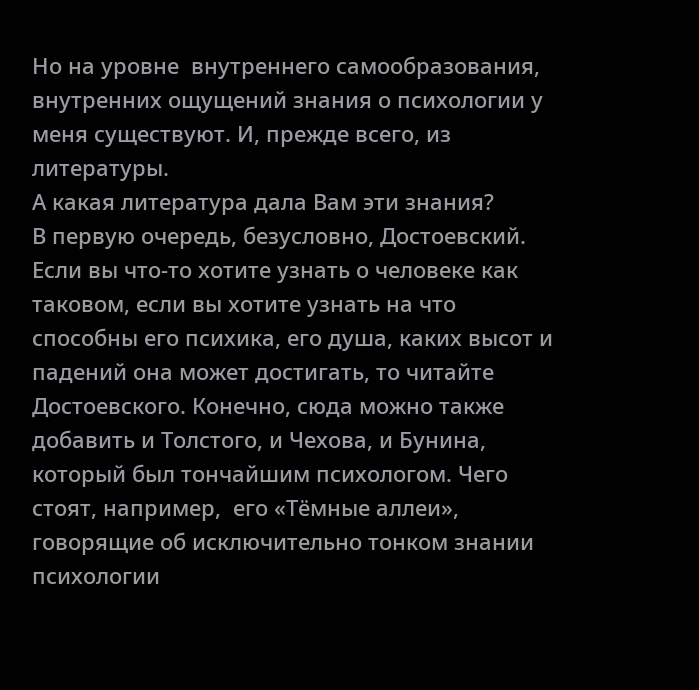Но на уровне  внутреннего самообразования, внутренних ощущений знания о психологии у меня существуют. И, прежде всего, из литературы.
А какая литература дала Вам эти знания?
В первую очередь, безусловно, Достоевский. Если вы что-то хотите узнать о человеке как таковом, если вы хотите узнать на что способны его психика, его душа, каких высот и падений она может достигать, то читайте Достоевского. Конечно, сюда можно также добавить и Толстого, и Чехова, и Бунина, который был тончайшим психологом. Чего стоят, например,  его «Тёмные аллеи», говорящие об исключительно тонком знании психологии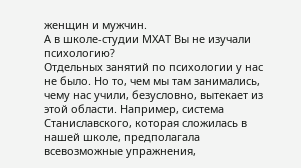женщин и мужчин.
А в школе-студии МХАТ Вы не изучали психологию?
Отдельных занятий по психологии у нас не было. Но то, чем мы там занимались, чему нас учили, безусловно, вытекает из этой области. Например, система Станиславского, которая сложилась в нашей школе, предполагала всевозможные упражнения,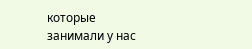которые занимали у нас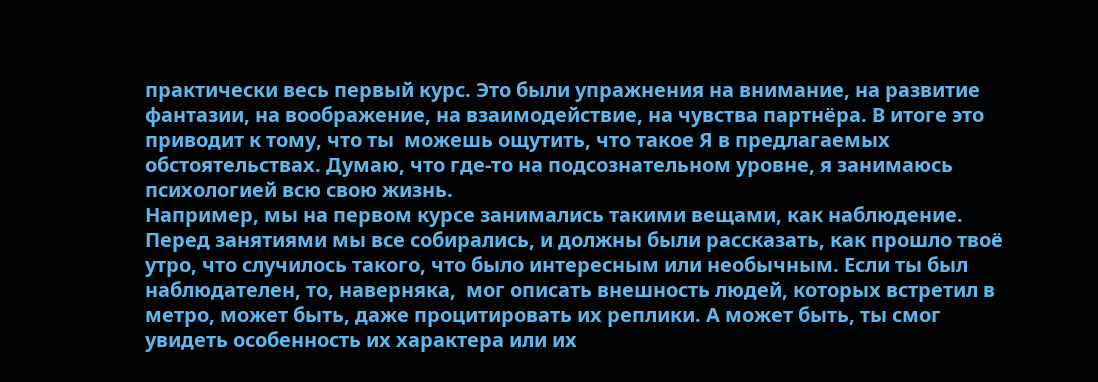практически весь первый курс. Это были упражнения на внимание, на развитие фантазии, на воображение, на взаимодействие, на чувства партнёра. В итоге это приводит к тому, что ты  можешь ощутить, что такое Я в предлагаемых обстоятельствах. Думаю, что где-то на подсознательном уровне, я занимаюсь психологией всю свою жизнь.
Например, мы на первом курсе занимались такими вещами, как наблюдение. Перед занятиями мы все собирались, и должны были рассказать, как прошло твоё утро, что случилось такого, что было интересным или необычным. Если ты был наблюдателен, то, наверняка,  мог описать внешность людей, которых встретил в метро, может быть, даже процитировать их реплики. А может быть, ты смог увидеть особенность их характера или их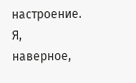настроение. Я, наверное,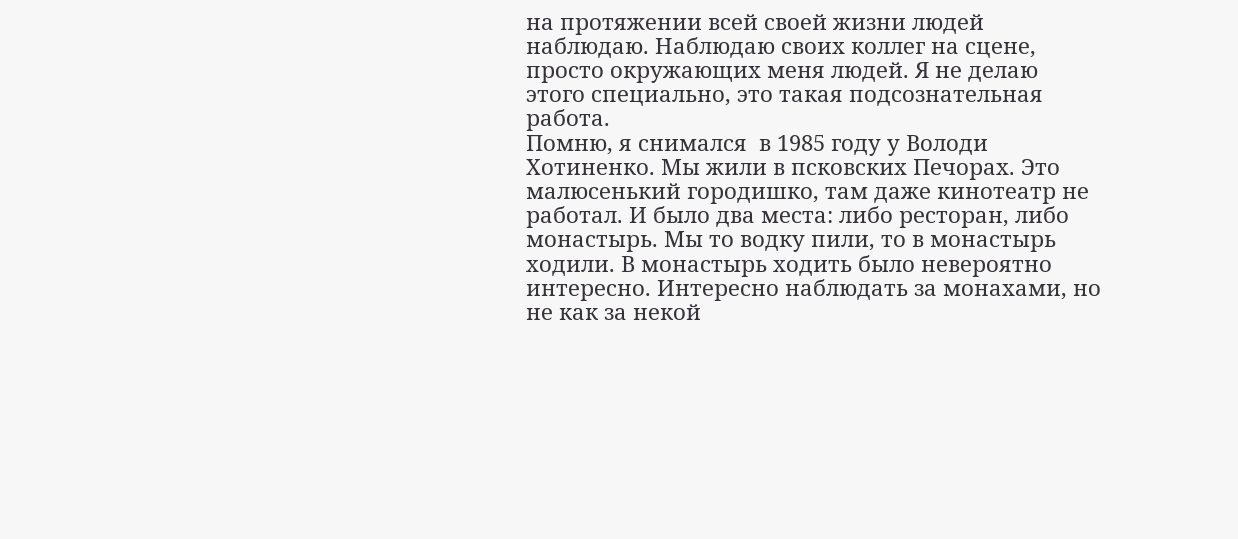на протяжении всей своей жизни людей наблюдаю. Наблюдаю своих коллег на сцене, просто окружающих меня людей. Я не делаю этого специально, это такая подсознательная работа.
Помню, я снимался  в 1985 году у Володи Хотиненко. Мы жили в псковских Печорах. Это малюсенький городишко, там даже кинотеатр не работал. И было два места: либо ресторан, либо монастырь. Мы то водку пили, то в монастырь ходили. В монастырь ходить было невероятно интересно. Интересно наблюдать за монахами, но не как за некой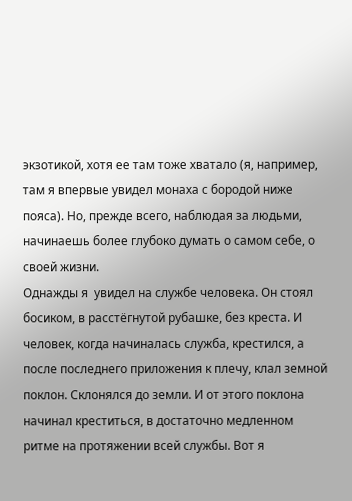экзотикой, хотя ее там тоже хватало (я, например, там я впервые увидел монаха с бородой ниже пояса). Но, прежде всего, наблюдая за людьми, начинаешь более глубоко думать о самом себе, о своей жизни.
Однажды я  увидел на службе человека. Он стоял босиком, в расстёгнутой рубашке, без креста. И человек, когда начиналась служба, крестился, а после последнего приложения к плечу, клал земной поклон. Склонялся до земли. И от этого поклона начинал креститься, в достаточно медленном ритме на протяжении всей службы. Вот я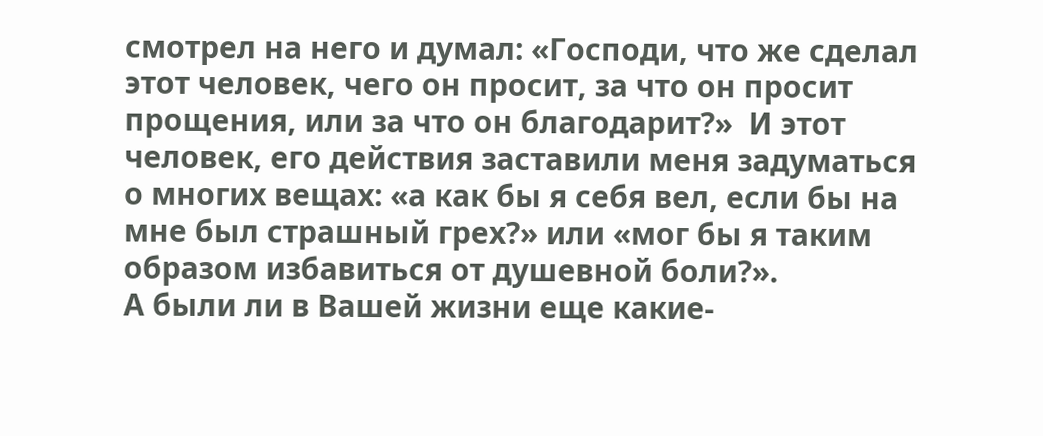смотрел на него и думал: «Господи, что же сделал этот человек, чего он просит, за что он просит прощения, или за что он благодарит?»  И этот человек, его действия заставили меня задуматься о многих вещах: «а как бы я себя вел, если бы на мне был страшный грех?» или «мог бы я таким образом избавиться от душевной боли?».
А были ли в Вашей жизни еще какие-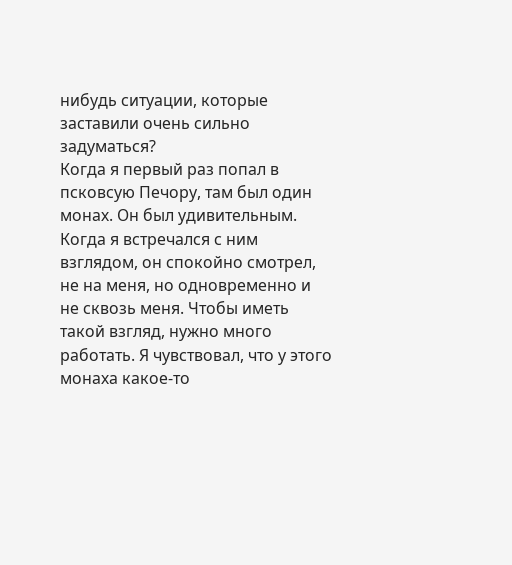нибудь ситуации, которые заставили очень сильно задуматься?
Когда я первый раз попал в псковсую Печору, там был один монах. Он был удивительным. Когда я встречался с ним взглядом, он спокойно смотрел, не на меня, но одновременно и  не сквозь меня. Чтобы иметь такой взгляд, нужно много работать. Я чувствовал, что у этого монаха какое-то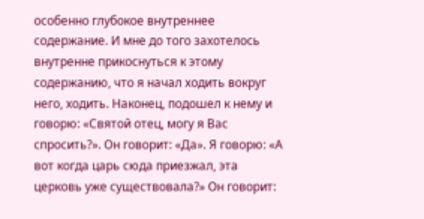особенно глубокое внутреннее содержание. И мне до того захотелось внутренне прикоснуться к этому содержанию, что я начал ходить вокруг него, ходить. Наконец, подошел к нему и говорю: «Святой отец, могу я Вас спросить?». Он говорит: «Да». Я говорю: «А вот когда царь сюда приезжал, эта церковь уже существовала?» Он говорит: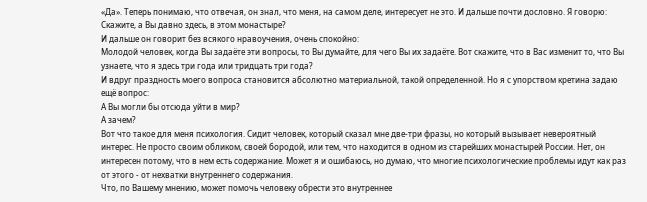«Да». Теперь понимаю, что отвечая, он знал, что меня, на самом деле, интересует не это. И дальше почти дословно. Я говорю:
Скажите, а Вы давно здесь, в этом монастыре?
И дальше он говорит без всякого нравоучения, очень спокойно:
Молодой человек, когда Вы задаёте эти вопросы, то Вы думайте, для чего Вы их задаёте. Вот скажите, что в Вас изменит то, что Вы узнаете, что я здесь три года или тридцать три года?
И вдруг праздность моего вопроса становится абсолютно материальной, такой определенной. Но я с упорством кретина задаю ещё вопрос:
А Вы могли бы отсюда уйти в мир?
А зачем?
Вот что такое для меня психология. Сидит человек, который сказал мне две-три фразы, но который вызывает невероятный интерес. Не просто своим обликом, своей бородой, или тем, что находится в одном из старейших монастырей России. Нет, он интересен потому, что в нем есть содержание. Может я и ошибаюсь, но думаю, что многие психологические проблемы идут как раз от этого - от нехватки внутреннего содержания.
Что, по Вашему мнению, может помочь человеку обрести это внутреннее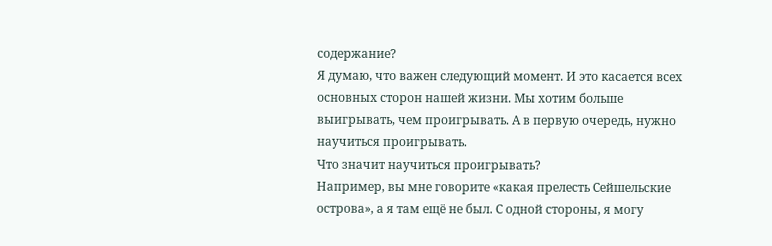содержание?
Я думаю, что важен следующий момент. И это касается всех основных сторон нашей жизни. Мы хотим больше выигрывать, чем проигрывать. А в первую очередь, нужно научиться проигрывать.
Что значит научиться проигрывать?
Например, вы мне говорите «какая прелесть Сейшельские острова», а я там ещё не был. С одной стороны, я могу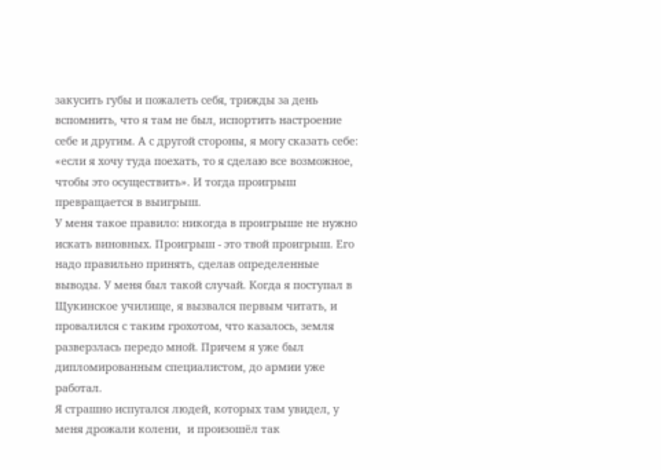закусить губы и пожалеть себя, трижды за день вспомнить, что я там не был, испортить настроение себе и другим. А с другой стороны, я могу сказать себе: «если я хочу туда поехать, то я сделаю все возможное, чтобы это осуществить». И тогда проигрыш превращается в выигрыш.
У меня такое правило: никогда в проигрыше не нужно искать виновных. Проигрыш - это твой проигрыш. Его надо правильно принять, сделав определенные выводы. У меня был такой случай. Когда я поступал в Щукинское училище, я вызвался первым читать, и провалился с таким грохотом, что казалось, земля разверзлась передо мной. Причем я уже был дипломированным специалистом, до армии уже работал.
Я страшно испугался людей, которых там увидел, у меня дрожали колени,  и произошёл так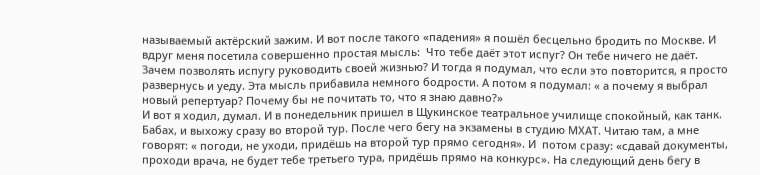называемый актёрский зажим. И вот после такого «падения» я пошёл бесцельно бродить по Москве. И вдруг меня посетила совершенно простая мысль:  Что тебе даёт этот испуг? Он тебе ничего не даёт. Зачем позволять испугу руководить своей жизнью? И тогда я подумал, что если это повторится, я просто развернусь и уеду. Эта мысль прибавила немного бодрости. А потом я подумал: « а почему я выбрал новый репертуар? Почему бы не почитать то, что я знаю давно?»
И вот я ходил, думал. И в понедельник пришел в Щукинское театральное училище спокойный, как танк. Бабах, и выхожу сразу во второй тур. После чего бегу на экзамены в студию МХАТ. Читаю там, а мне говорят: « погоди, не уходи, придёшь на второй тур прямо сегодня». И  потом сразу: «сдавай документы, проходи врача, не будет тебе третьего тура, придёшь прямо на конкурс». На следующий день бегу в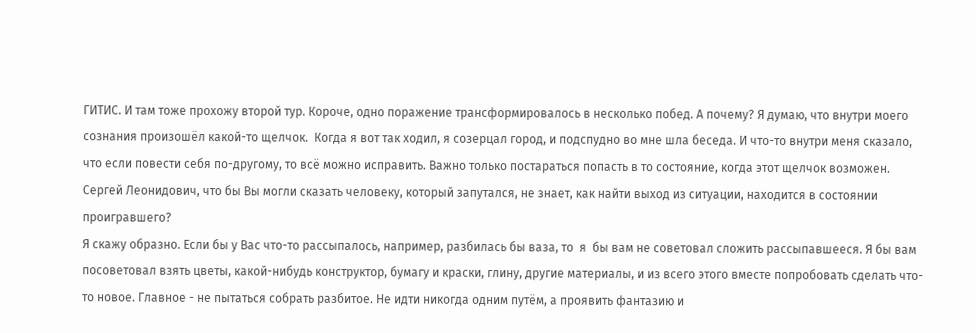ГИТИС. И там тоже прохожу второй тур. Короче, одно поражение трансформировалось в несколько побед. А почему? Я думаю, что внутри моего сознания произошёл какой-то щелчок.  Когда я вот так ходил, я созерцал город, и подспудно во мне шла беседа. И что-то внутри меня сказало, что если повести себя по-другому, то всё можно исправить. Важно только постараться попасть в то состояние, когда этот щелчок возможен.
Сергей Леонидович, что бы Вы могли сказать человеку, который запутался, не знает, как найти выход из ситуации, находится в состоянии проигравшего?
Я скажу образно. Если бы у Вас что-то рассыпалось, например, разбилась бы ваза, то  я  бы вам не советовал сложить рассыпавшееся. Я бы вам посоветовал взять цветы, какой-нибудь конструктор, бумагу и краски, глину, другие материалы, и из всего этого вместе попробовать сделать что-то новое. Главное - не пытаться собрать разбитое. Не идти никогда одним путём, а проявить фантазию и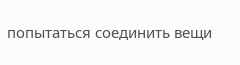попытаться соединить вещи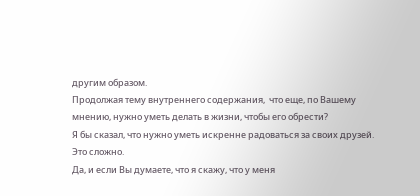другим образом.
Продолжая тему внутреннего содержания,  что еще, по Вашему мнению, нужно уметь делать в жизни, чтобы его обрести?
Я бы сказал, что нужно уметь искренне радоваться за своих друзей.
Это сложно.
Да, и если Вы думаете, что я скажу, что у меня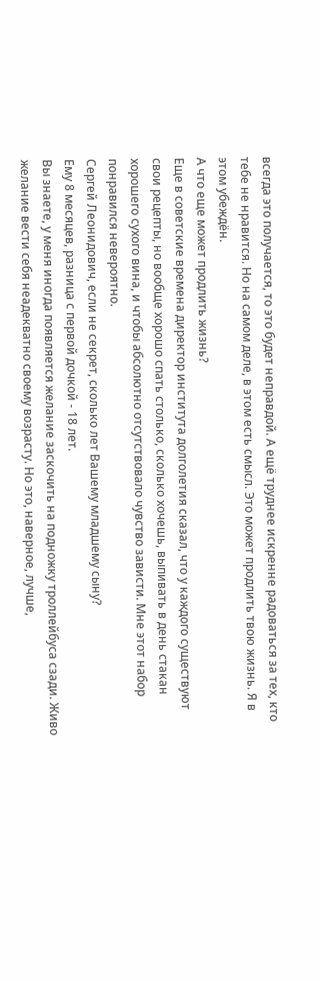всегда это получается, то это будет неправдой. А ещё труднее искренне радоваться за тех, кто тебе не нравится. Но на самом деле, в этом есть смысл. Это может продлить твою жизнь. Я в этом убеждён.
А что еще может продлить жизнь?
Еще в советские времена директор института долголетия сказал, что у каждого существуют свои рецепты, но вообще хорошо спать столько, сколько хочешь, выпивать в день стакан хорошего сухого вина, и чтобы абсолютно отсутствовало чувство зависти. Мне этот набор понравился невероятно.
Сергей Леонидович, если не секрет, сколько лет Вашему младшему сыну?
Ему 8 месяцев, разница с первой дочкой - 18 лет.
Вы знаете, у меня иногда появляется желание заскочить на подножку троллейбуса сзади. Живо желание вести себя неадекватно своему возрасту. Но это, наверное, лучше,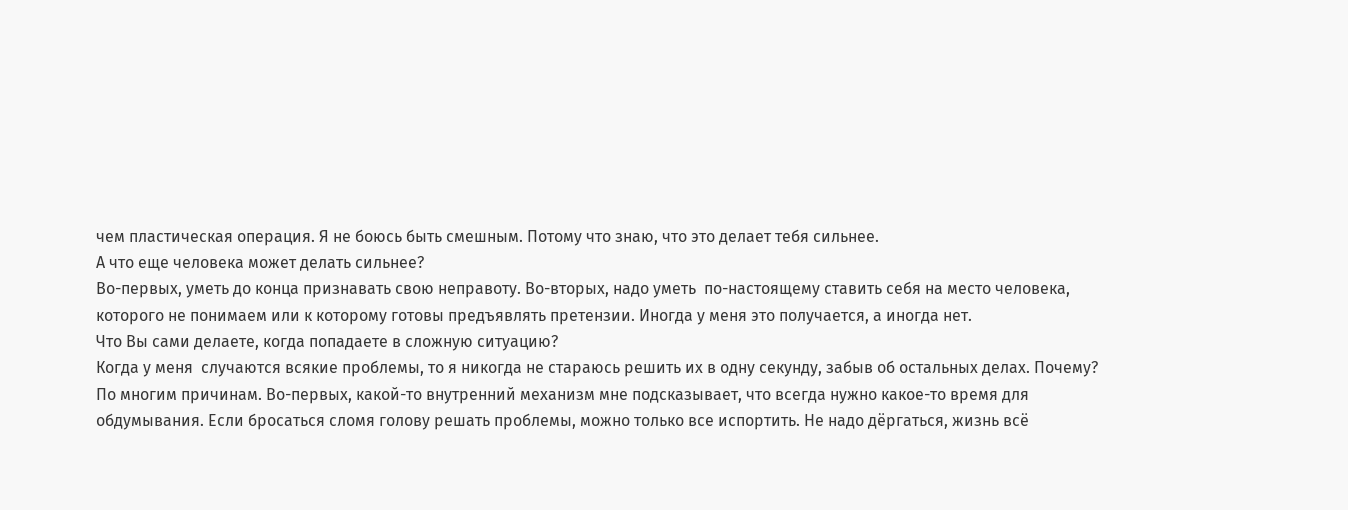чем пластическая операция. Я не боюсь быть смешным. Потому что знаю, что это делает тебя сильнее.
А что еще человека может делать сильнее?
Во-первых, уметь до конца признавать свою неправоту. Во-вторых, надо уметь  по-настоящему ставить себя на место человека, которого не понимаем или к которому готовы предъявлять претензии. Иногда у меня это получается, а иногда нет.
Что Вы сами делаете, когда попадаете в сложную ситуацию?
Когда у меня  случаются всякие проблемы, то я никогда не стараюсь решить их в одну секунду, забыв об остальных делах. Почему? По многим причинам. Во-первых, какой-то внутренний механизм мне подсказывает, что всегда нужно какое-то время для обдумывания. Если бросаться сломя голову решать проблемы, можно только все испортить. Не надо дёргаться, жизнь всё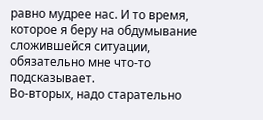равно мудрее нас. И то время, которое я беру на обдумывание сложившейся ситуации, обязательно мне что-то подсказывает.
Во-вторых, надо старательно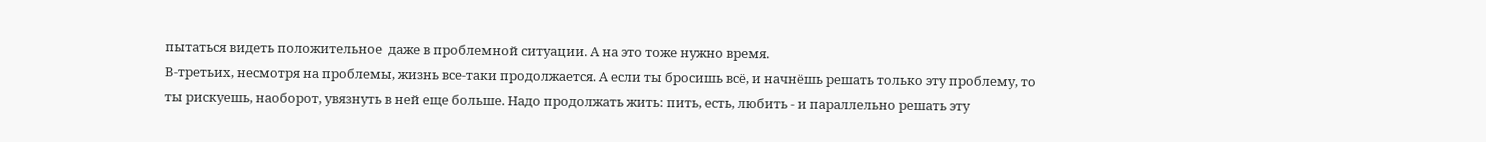пытаться видеть положительное  даже в проблемной ситуации. А на это тоже нужно время.
В-третьих, несмотря на проблемы, жизнь все-таки продолжается. А если ты бросишь всё, и начнёшь решать только эту проблему, то ты рискуешь, наоборот, увязнуть в ней еще больше. Надо продолжать жить: пить, есть, любить - и параллельно решать эту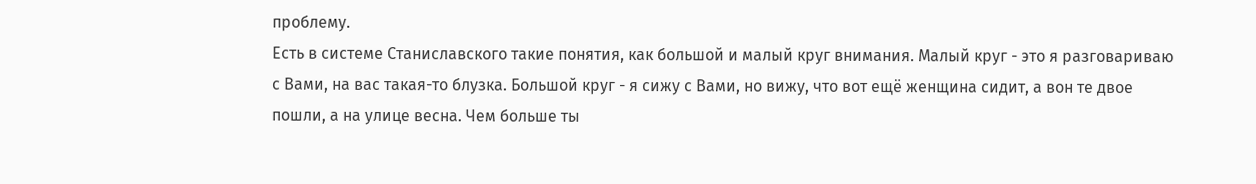проблему.
Есть в системе Станиславского такие понятия, как большой и малый круг внимания. Малый круг - это я разговариваю с Вами, на вас такая-то блузка. Большой круг - я сижу с Вами, но вижу, что вот ещё женщина сидит, а вон те двое пошли, а на улице весна. Чем больше ты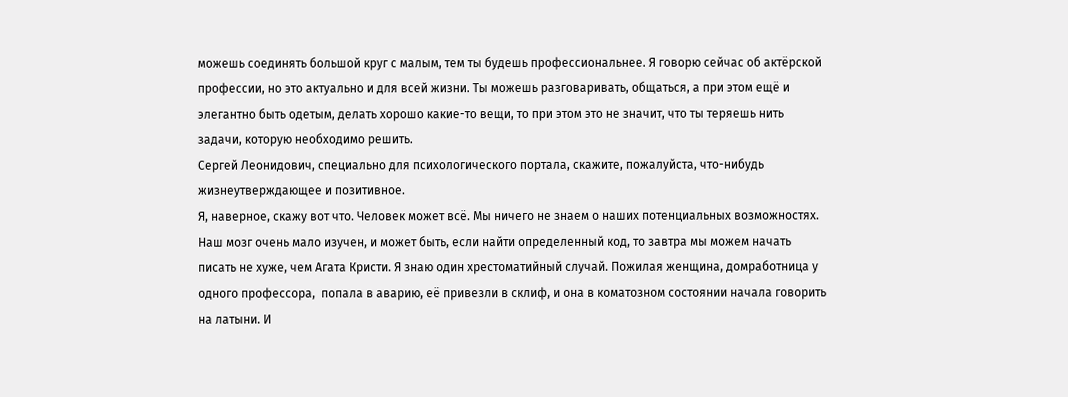можешь соединять большой круг с малым, тем ты будешь профессиональнее. Я говорю сейчас об актёрской профессии, но это актуально и для всей жизни. Ты можешь разговаривать, общаться, а при этом ещё и элегантно быть одетым, делать хорошо какие-то вещи, то при этом это не значит, что ты теряешь нить задачи, которую необходимо решить.
Сергей Леонидович, специально для психологического портала, скажите, пожалуйста, что-нибудь жизнеутверждающее и позитивное.
Я, наверное, скажу вот что. Человек может всё. Мы ничего не знаем о наших потенциальных возможностях. Наш мозг очень мало изучен, и может быть, если найти определенный код, то завтра мы можем начать писать не хуже, чем Агата Кристи. Я знаю один хрестоматийный случай. Пожилая женщина, домработница у одного профессора,  попала в аварию, её привезли в склиф, и она в коматозном состоянии начала говорить на латыни. И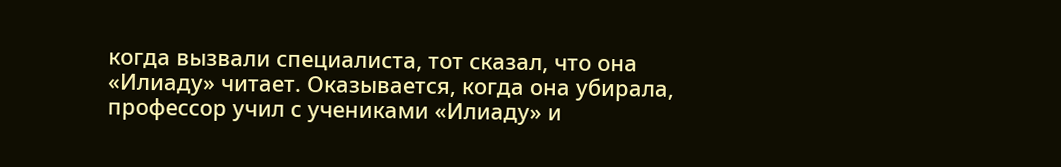когда вызвали специалиста, тот сказал, что она «Илиаду» читает. Оказывается, когда она убирала, профессор учил с учениками «Илиаду» и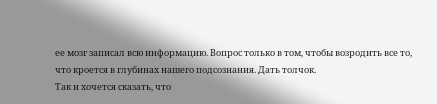ее мозг записал всю информацию. Вопрос только в том, чтобы возродить все то, что кроется в глубинах нашего подсознания. Дать толчок.
Так и хочется сказать, что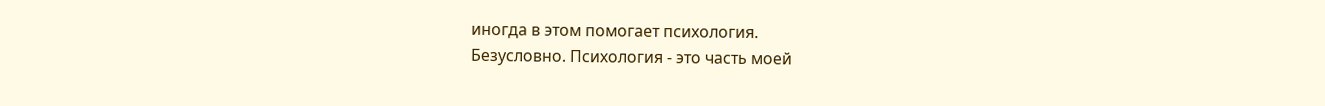иногда в этом помогает психология.
Безусловно. Психология - это часть моей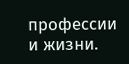профессии и жизни.